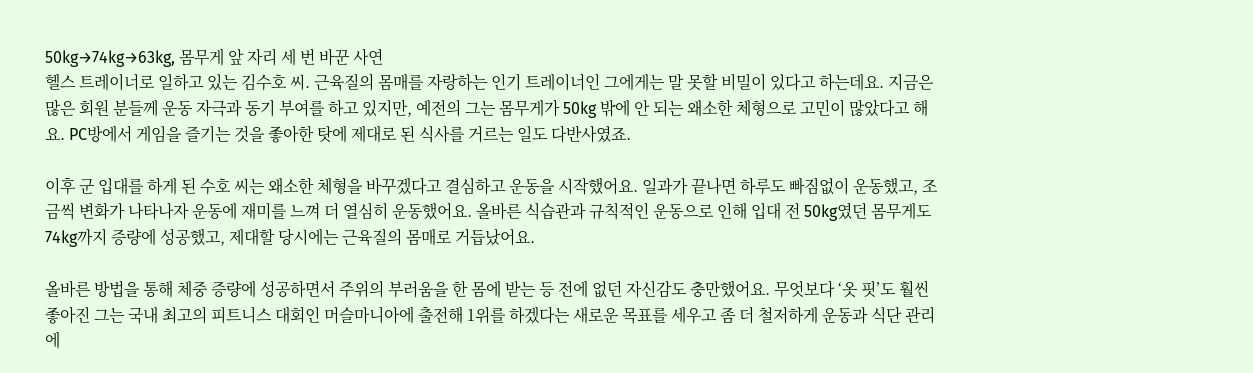50kg→74kg→63kg, 몸무게 앞 자리 세 번 바꾼 사연
헬스 트레이너로 일하고 있는 김수호 씨. 근육질의 몸매를 자랑하는 인기 트레이너인 그에게는 말 못할 비밀이 있다고 하는데요. 지금은 많은 회원 분들께 운동 자극과 동기 부여를 하고 있지만, 예전의 그는 몸무게가 50kg 밖에 안 되는 왜소한 체형으로 고민이 많았다고 해요. PC방에서 게임을 즐기는 것을 좋아한 탓에 제대로 된 식사를 거르는 일도 다반사였죠.

이후 군 입대를 하게 된 수호 씨는 왜소한 체형을 바꾸겠다고 결심하고 운동을 시작했어요. 일과가 끝나면 하루도 빠짐없이 운동했고, 조금씩 변화가 나타나자 운동에 재미를 느껴 더 열심히 운동했어요. 올바른 식습관과 규칙적인 운동으로 인해 입대 전 50kg였던 몸무게도 74kg까지 증량에 성공했고, 제대할 당시에는 근육질의 몸매로 거듭났어요.

올바른 방법을 통해 체중 증량에 성공하면서 주위의 부러움을 한 몸에 받는 등 전에 없던 자신감도 충만했어요. 무엇보다 ‘옷 핏’도 훨씬 좋아진 그는 국내 최고의 피트니스 대회인 머슬마니아에 출전해 1위를 하겠다는 새로운 목표를 세우고 좀 더 철저하게 운동과 식단 관리에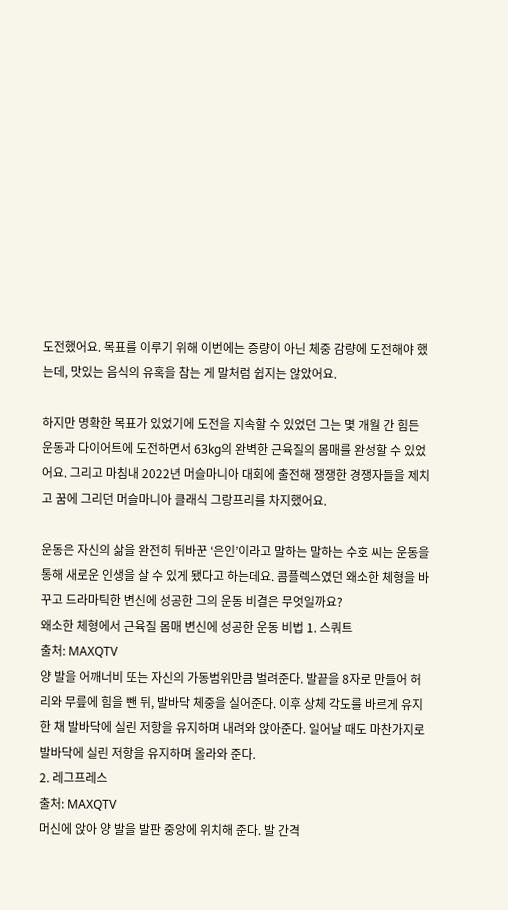도전했어요. 목표를 이루기 위해 이번에는 증량이 아닌 체중 감량에 도전해야 했는데, 맛있는 음식의 유혹을 참는 게 말처럼 쉽지는 않았어요.

하지만 명확한 목표가 있었기에 도전을 지속할 수 있었던 그는 몇 개월 간 힘든 운동과 다이어트에 도전하면서 63kg의 완벽한 근육질의 몸매를 완성할 수 있었어요. 그리고 마침내 2022년 머슬마니아 대회에 출전해 쟁쟁한 경쟁자들을 제치고 꿈에 그리던 머슬마니아 클래식 그랑프리를 차지했어요.

운동은 자신의 삶을 완전히 뒤바꾼 ‘은인’이라고 말하는 말하는 수호 씨는 운동을 통해 새로운 인생을 살 수 있게 됐다고 하는데요. 콤플렉스였던 왜소한 체형을 바꾸고 드라마틱한 변신에 성공한 그의 운동 비결은 무엇일까요?
왜소한 체형에서 근육질 몸매 변신에 성공한 운동 비법 1. 스쿼트
출처: MAXQTV
양 발을 어깨너비 또는 자신의 가동범위만큼 벌려준다. 발끝을 8자로 만들어 허리와 무릎에 힘을 뺀 뒤, 발바닥 체중을 실어준다. 이후 상체 각도를 바르게 유지한 채 발바닥에 실린 저항을 유지하며 내려와 앉아준다. 일어날 때도 마찬가지로 발바닥에 실린 저항을 유지하며 올라와 준다.
2. 레그프레스
출처: MAXQTV
머신에 앉아 양 발을 발판 중앙에 위치해 준다. 발 간격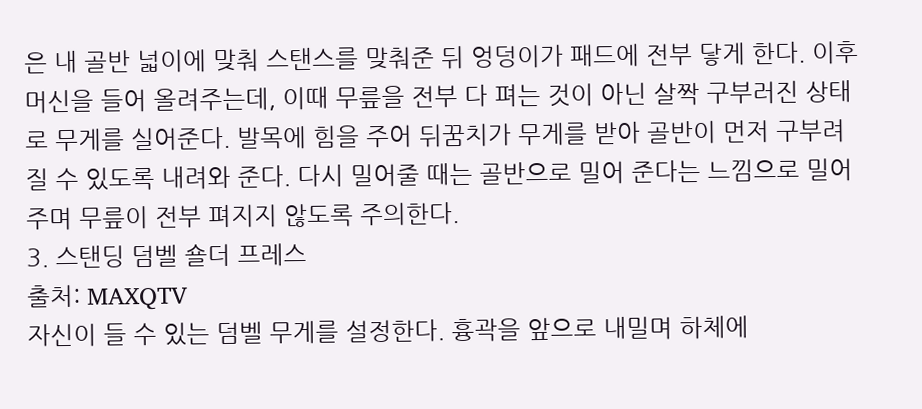은 내 골반 넓이에 맞춰 스탠스를 맞춰준 뒤 엉덩이가 패드에 전부 닿게 한다. 이후 머신을 들어 올려주는데, 이때 무릎을 전부 다 펴는 것이 아닌 살짝 구부러진 상태로 무게를 실어준다. 발목에 힘을 주어 뒤꿈치가 무게를 받아 골반이 먼저 구부려 질 수 있도록 내려와 준다. 다시 밀어줄 때는 골반으로 밀어 준다는 느낌으로 밀어주며 무릎이 전부 펴지지 않도록 주의한다.
3. 스탠딩 덤벨 숄더 프레스
출처: MAXQTV
자신이 들 수 있는 덤벨 무게를 설정한다. 흉곽을 앞으로 내밀며 하체에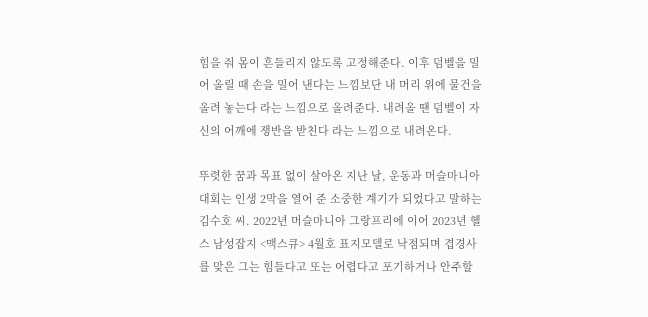힘을 줘 몸이 흔들리지 않도록 고정해준다. 이후 덤벨을 밀어 올릴 때 손을 밀어 낸다는 느낌보단 내 머리 위에 물건을 올려 놓는다 라는 느낌으로 올려준다. 내려올 땐 덤벨이 자신의 어깨에 쟁반을 받친다 라는 느낌으로 내려온다.

뚜렷한 꿈과 목표 없이 살아온 지난 날, 운동과 머슬마니아 대회는 인생 2막을 열어 준 소중한 계기가 되었다고 말하는 김수호 씨. 2022년 머슬마니아 그랑프리에 이어 2023년 헬스 남성잡지 <맥스큐> 4월호 표지모델로 낙점되며 겹경사를 맞은 그는 힘들다고 또는 어렵다고 포기하거나 안주할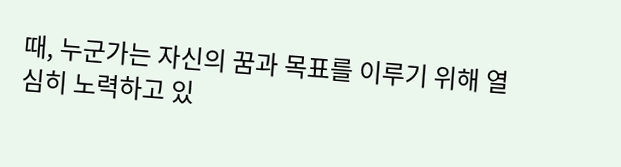때, 누군가는 자신의 꿈과 목표를 이루기 위해 열심히 노력하고 있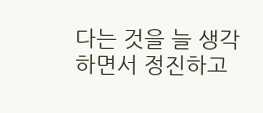다는 것을 늘 생각하면서 정진하고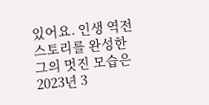있어요. 인생 역전 스토리를 완성한 그의 멋진 모습은 2023년 3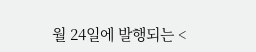월 24일에 발행되는 <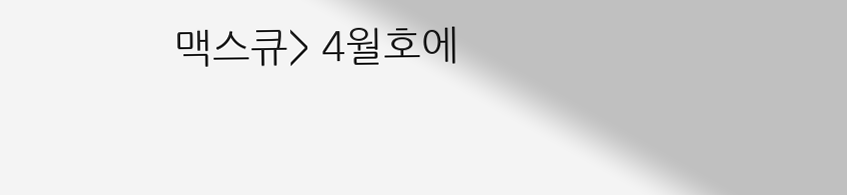맥스큐> 4월호에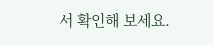서 확인해 보세요.